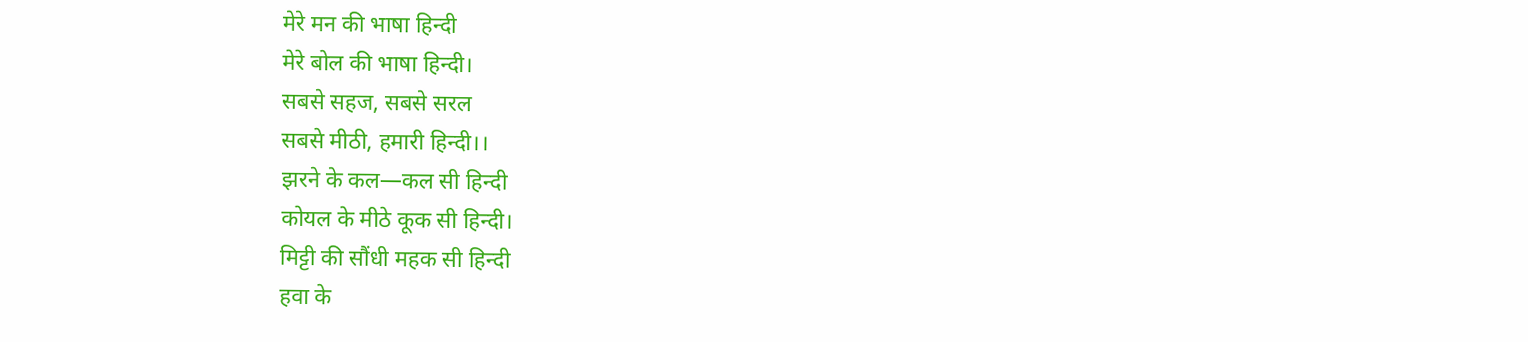मेरे मन की भाषा हिन्दी
मेरे बोल की भाषा हिन्दी।
सबसे सहज, सबसे सरल
सबसे मीठी, हमारी हिन्दी।।
झरने के कल—कल सी हिन्दी
कोयल के मीठे कूक सी हिन्दी।
मिट्टी की सौंधी महक सी हिन्दी
हवा के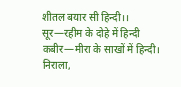शीतल बयार सी हिन्दी।।
सूर—रहीम के दोहे में हिन्दी
कबीर—मीरा के साखों में हिन्दी।
निराला,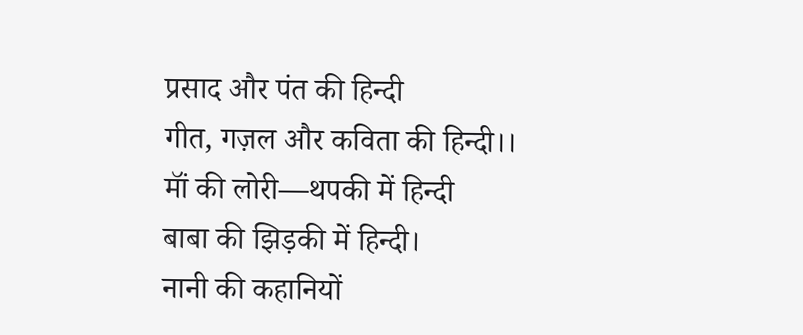प्रसाद और पंत की हिन्दी
गीत, गज़ल और कविता की हिन्दी।।
मॉं की लोरी—थपकी में हिन्दी
बाबा की झिड़की में हिन्दी।
नानी की कहानियों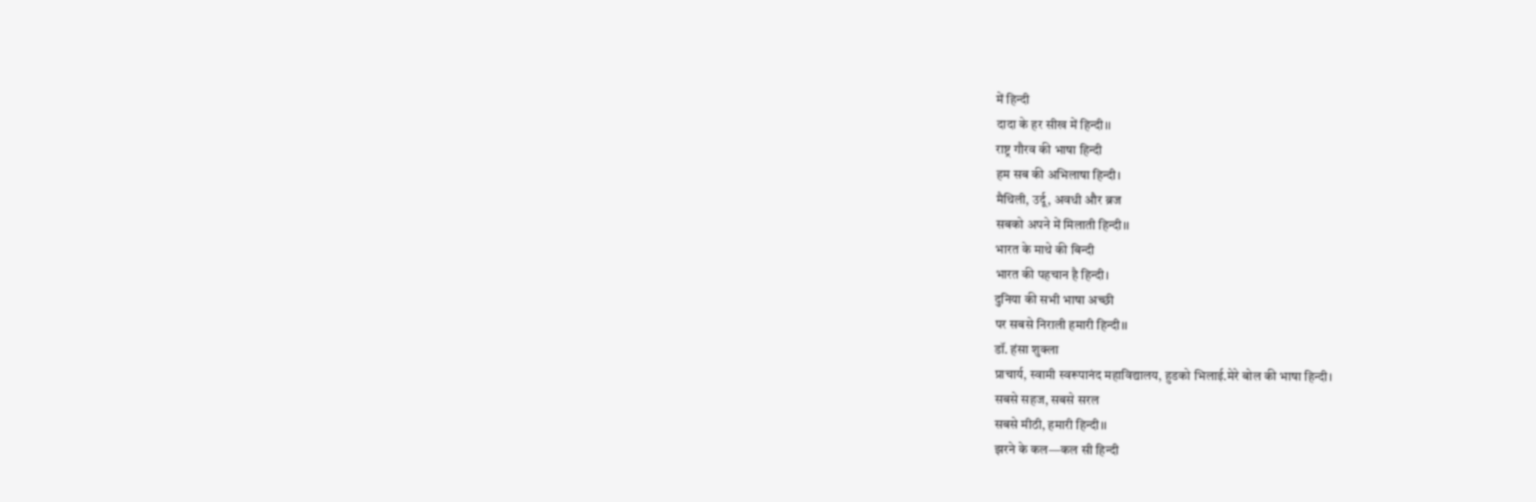में हिन्दी
दादा के हर सीख में हिन्दी।।
राष्ट्र गौरव की भाषा हिन्दी
हम सब की अभिलाषा हिन्दी।
मैथिली, उर्दू, अवधी और ब्रज
सबको अपने में मिलाती हिन्दी।।
भारत के माथे की बिन्दी
भारत की पहचान है हिन्दी।
दुनिया की सभी भाषा अच्छी
पर सबसे निराली हमारी हिन्दी।।
डॉ. हंसा शुक्ला
प्राचार्य, स्वामी स्वरूपानंद महाविद्यालय, हुडको भिलाई.मेरे बोल की भाषा हिन्दी।
सबसे सहज, सबसे सरल
सबसे मीठी, हमारी हिन्दी।।
झरने के कल—कल सी हिन्दी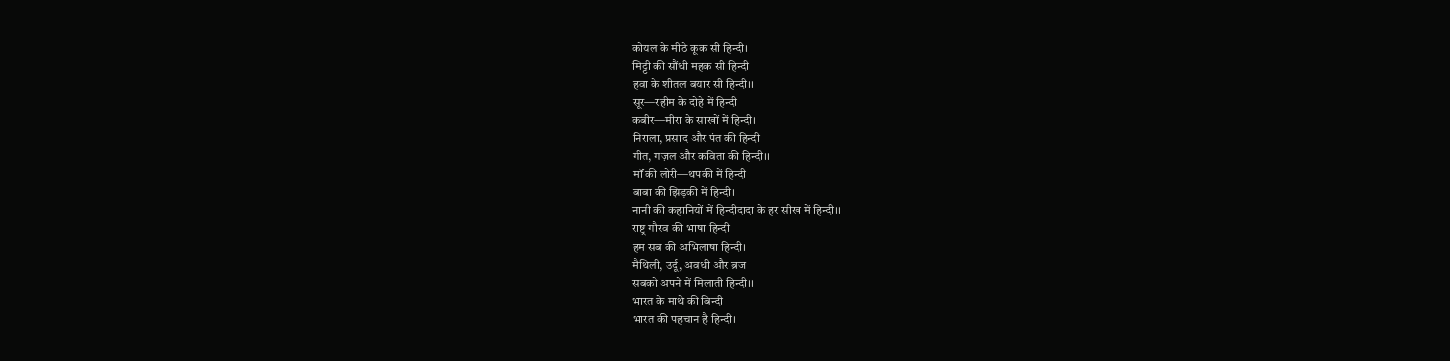कोयल के मीठे कूक सी हिन्दी।
मिट्टी की सौंधी महक सी हिन्दी
हवा के शीतल बयार सी हिन्दी।।
सूर—रहीम के दोहे में हिन्दी
कबीर—मीरा के साखों में हिन्दी।
निराला, प्रसाद और पंत की हिन्दी
गीत, गज़ल और कविता की हिन्दी।।
मॉं की लोरी—थपकी में हिन्दी
बाबा की झिड़की में हिन्दी।
नानी की कहानियों में हिन्दीदादा के हर सीख में हिन्दी।।
राष्ट्र गौरव की भाषा हिन्दी
हम सब की अभिलाषा हिन्दी।
मैथिली, उर्दू, अवधी और ब्रज
सबको अपने में मिलाती हिन्दी।।
भारत के माथे की बिन्दी
भारत की पहचान है हिन्दी।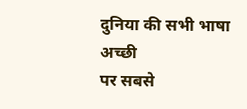दुनिया की सभी भाषा अच्छी
पर सबसे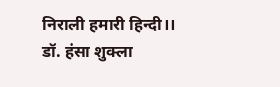निराली हमारी हिन्दी।।
डॉ. हंसा शुक्ला